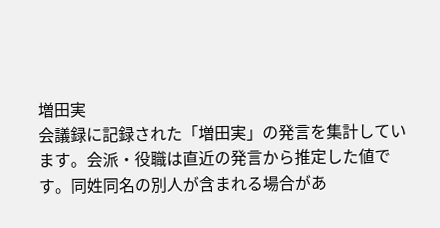増田実
会議録に記録された「増田実」の発言を集計しています。会派・役職は直近の発言から推定した値です。同姓同名の別人が含まれる場合があ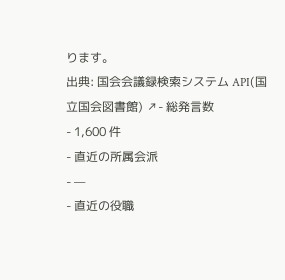ります。
出典: 国会会議録検索システム API(国立国会図書館) ↗- 総発言数
- 1,600 件
- 直近の所属会派
- —
- 直近の役職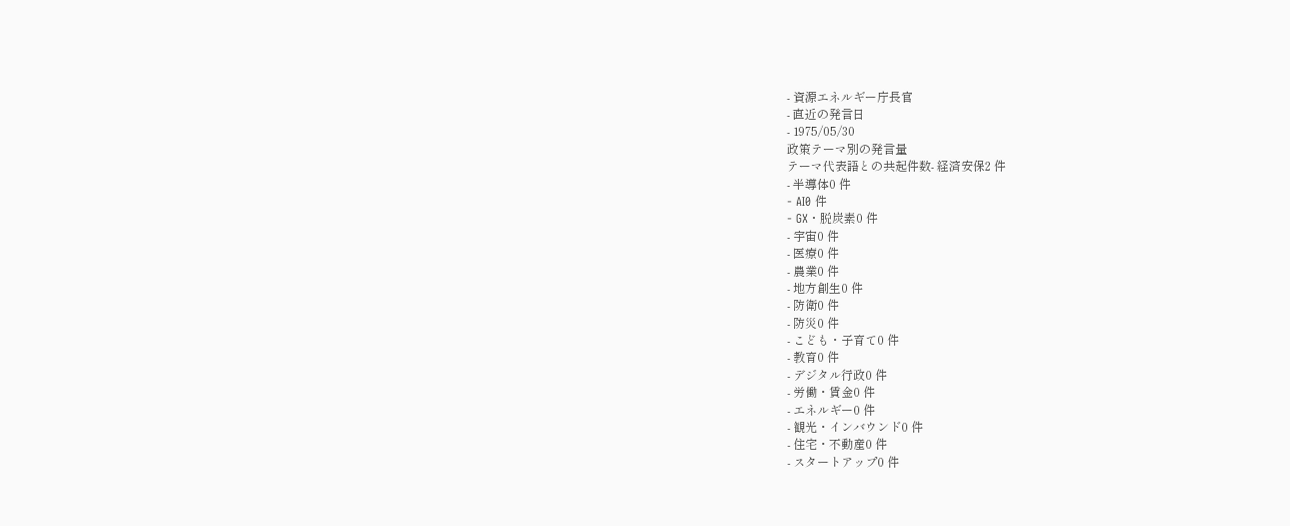- 資源エネルギー庁長官
- 直近の発言日
- 1975/05/30
政策テーマ別の発言量
テーマ代表語との共起件数- 経済安保2 件
- 半導体0 件
- AI0 件
- GX・脱炭素0 件
- 宇宙0 件
- 医療0 件
- 農業0 件
- 地方創生0 件
- 防衛0 件
- 防災0 件
- こども・子育て0 件
- 教育0 件
- デジタル行政0 件
- 労働・賃金0 件
- エネルギー0 件
- 観光・インバウンド0 件
- 住宅・不動産0 件
- スタートアップ0 件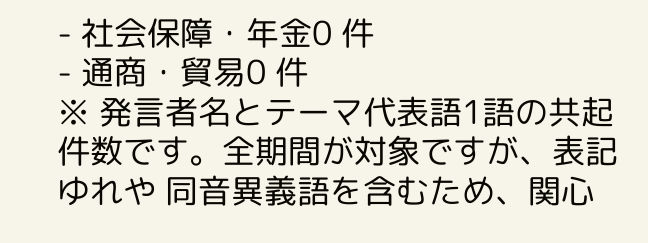- 社会保障・年金0 件
- 通商・貿易0 件
※ 発言者名とテーマ代表語1語の共起件数です。全期間が対象ですが、表記ゆれや 同音異義語を含むため、関心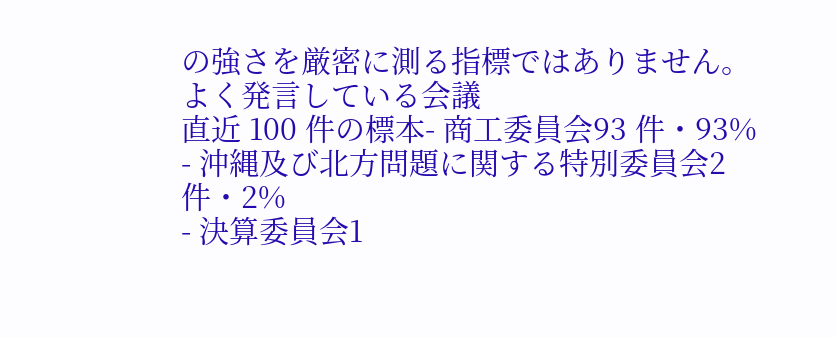の強さを厳密に測る指標ではありません。
よく発言している会議
直近 100 件の標本- 商工委員会93 件・93%
- 沖縄及び北方問題に関する特別委員会2 件・2%
- 決算委員会1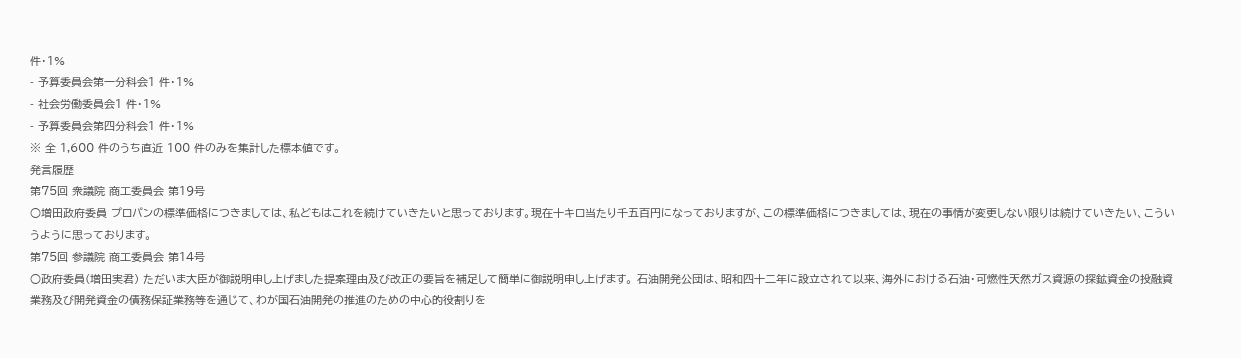件・1%
- 予算委員会第一分科会1 件・1%
- 社会労働委員会1 件・1%
- 予算委員会第四分科会1 件・1%
※ 全 1,600 件のうち直近 100 件のみを集計した標本値です。
発言履歴
第75回 衆議院 商工委員会 第19号
○増田政府委員 プロパンの標準価格につきましては、私どもはこれを続けていきたいと思っております。現在十キロ当たり千五百円になっておりますが、この標準価格につきましては、現在の事情が変更しない限りは続けていきたい、こういうように思っております。
第75回 参議院 商工委員会 第14号
○政府委員(増田実君) ただいま大臣が御説明申し上げました提案理由及び改正の要旨を補足して簡単に御説明申し上げます。 石油開発公団は、昭和四十二年に設立されて以来、海外における石油・可燃性天然ガス資源の探鉱資金の投融資業務及び開発資金の債務保証業務等を通じて、わが国石油開発の推進のための中心的役割りを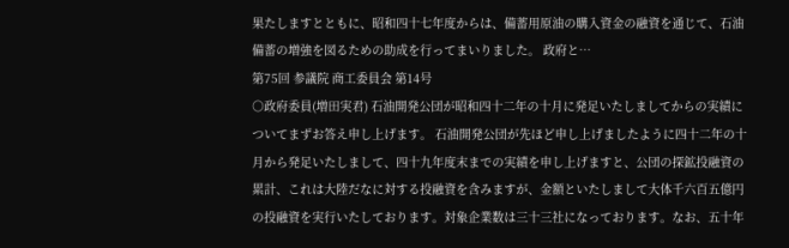果たしますとともに、昭和四十七年度からは、備蓄用原油の購入資金の融資を通じて、石油備蓄の増強を図るための助成を行ってまいりました。 政府と…
第75回 参議院 商工委員会 第14号
○政府委員(増田実君) 石油開発公団が昭和四十二年の十月に発足いたしましてからの実績についてまずお答え申し上げます。 石油開発公団が先ほど申し上げましたように四十二年の十月から発足いたしまして、四十九年度末までの実績を申し上げますと、公団の探鉱投融資の累計、これは大陸だなに対する投融資を含みますが、金額といたしまして大体千六百五億円の投融資を実行いたしております。対象企業数は三十三社になっております。なお、五十年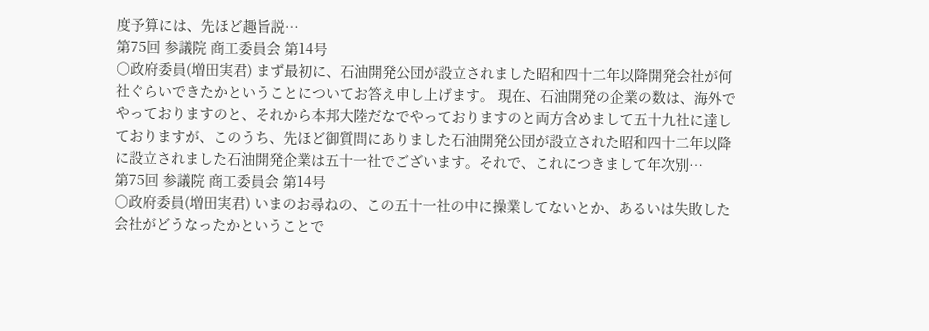度予算には、先ほど趣旨説…
第75回 参議院 商工委員会 第14号
○政府委員(増田実君) まず最初に、石油開発公団が設立されました昭和四十二年以降開発会社が何社ぐらいできたかということについてお答え申し上げます。 現在、石油開発の企業の数は、海外でやっておりますのと、それから本邦大陸だなでやっておりますのと両方含めまして五十九社に達しておりますが、このうち、先ほど御質問にありました石油開発公団が設立された昭和四十二年以降に設立されました石油開発企業は五十一社でございます。それで、これにつきまして年次別…
第75回 参議院 商工委員会 第14号
○政府委員(増田実君) いまのお尋ねの、この五十一社の中に操業してないとか、あるいは失敗した会社がどうなったかということで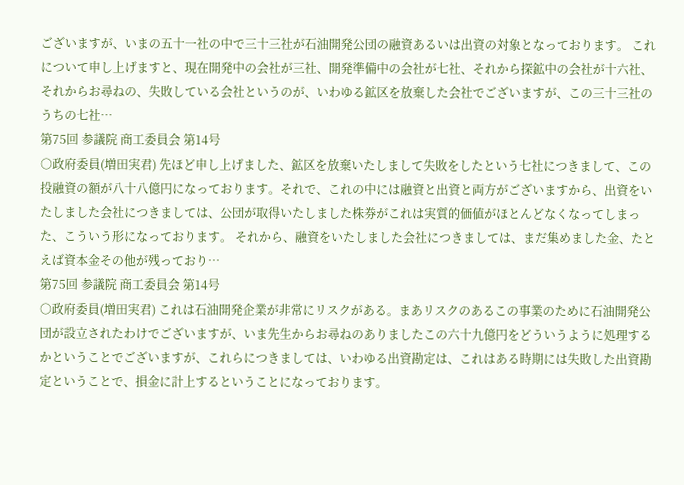ございますが、いまの五十一社の中で三十三社が石油開発公団の融資あるいは出資の対象となっております。 これについて申し上げますと、現在開発中の会社が三社、開発準備中の会社が七社、それから探鉱中の会社が十六社、それからお尋ねの、失敗している会社というのが、いわゆる鉱区を放棄した会社でございますが、この三十三社のうちの七社…
第75回 参議院 商工委員会 第14号
○政府委員(増田実君) 先ほど申し上げました、鉱区を放棄いたしまして失敗をしたという七社につきまして、この投融資の額が八十八億円になっております。それで、これの中には融資と出資と両方がございますから、出資をいたしました会社につきましては、公団が取得いたしました株券がこれは実質的価値がほとんどなくなってしまった、こういう形になっております。 それから、融資をいたしました会社につきましては、まだ集めました金、たとえば資本金その他が残っており…
第75回 参議院 商工委員会 第14号
○政府委員(増田実君) これは石油開発企業が非常にリスクがある。まあリスクのあるこの事業のために石油開発公団が設立されたわけでございますが、いま先生からお尋ねのありましたこの六十九億円をどういうように処理するかということでございますが、これらにつきましては、いわゆる出資勘定は、これはある時期には失敗した出資勘定ということで、損金に計上するということになっております。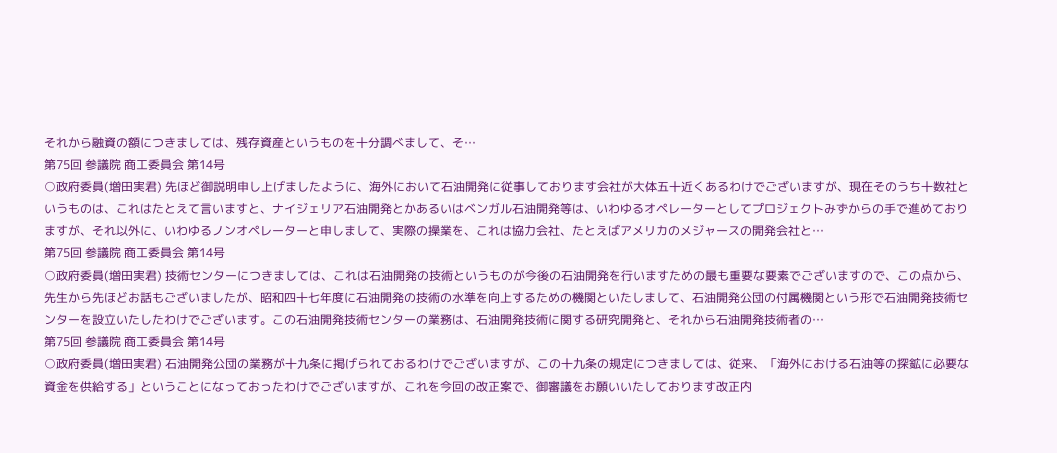それから融資の額につきましては、残存資産というものを十分調べまして、そ…
第75回 参議院 商工委員会 第14号
○政府委員(増田実君) 先ほど御説明申し上げましたように、海外において石油開発に従事しております会社が大体五十近くあるわけでございますが、現在そのうち十数社というものは、これはたとえて言いますと、ナイジェリア石油開発とかあるいはベンガル石油開発等は、いわゆるオペレーターとしてプロジェクトみずからの手で進めておりますが、それ以外に、いわゆるノンオペレーターと申しまして、実際の操業を、これは協力会社、たとえばアメリカのメジャースの開発会社と…
第75回 参議院 商工委員会 第14号
○政府委員(増田実君) 技術センターにつきましては、これは石油開発の技術というものが今後の石油開発を行いますための最も重要な要素でございますので、この点から、先生から先ほどお話もございましたが、昭和四十七年度に石油開発の技術の水準を向上するための機関といたしまして、石油開発公団の付属機関という形で石油開発技術センターを設立いたしたわけでございます。この石油開発技術センターの業務は、石油開発技術に関する研究開発と、それから石油開発技術者の…
第75回 参議院 商工委員会 第14号
○政府委員(増田実君) 石油開発公団の業務が十九条に掲げられておるわけでございますが、この十九条の規定につきましては、従来、「海外における石油等の探鉱に必要な資金を供給する」ということになっておったわけでございますが、これを今回の改正案で、御審議をお願いいたしております改正内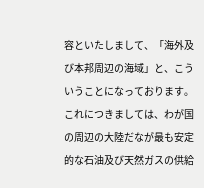容といたしまして、「海外及び本邦周辺の海域」と、こういうことになっております。これにつきましては、わが国の周辺の大陸だなが最も安定的な石油及び天然ガスの供給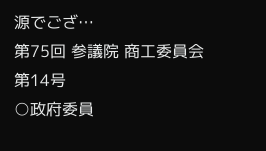源でござ…
第75回 参議院 商工委員会 第14号
○政府委員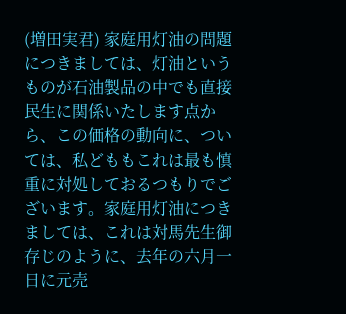(増田実君) 家庭用灯油の問題につきましては、灯油というものが石油製品の中でも直接民生に関係いたします点から、この価格の動向に、ついては、私どももこれは最も慎重に対処しておるつもりでございます。家庭用灯油につきましては、これは対馬先生御存じのように、去年の六月一日に元売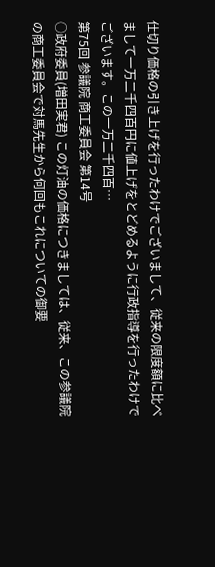仕切り価格の引き上げを行ったわけでございまして、従来の限度額に比べまして一万二千四百円に値上げをとどめるように行政指導を行ったわけでございます。この一万二千四百…
第75回 参議院 商工委員会 第14号
○政府委員(増田実君) この灯油の価格につきましては、従来、この参議院の商工委員会で対馬先生から何回もこれについての御要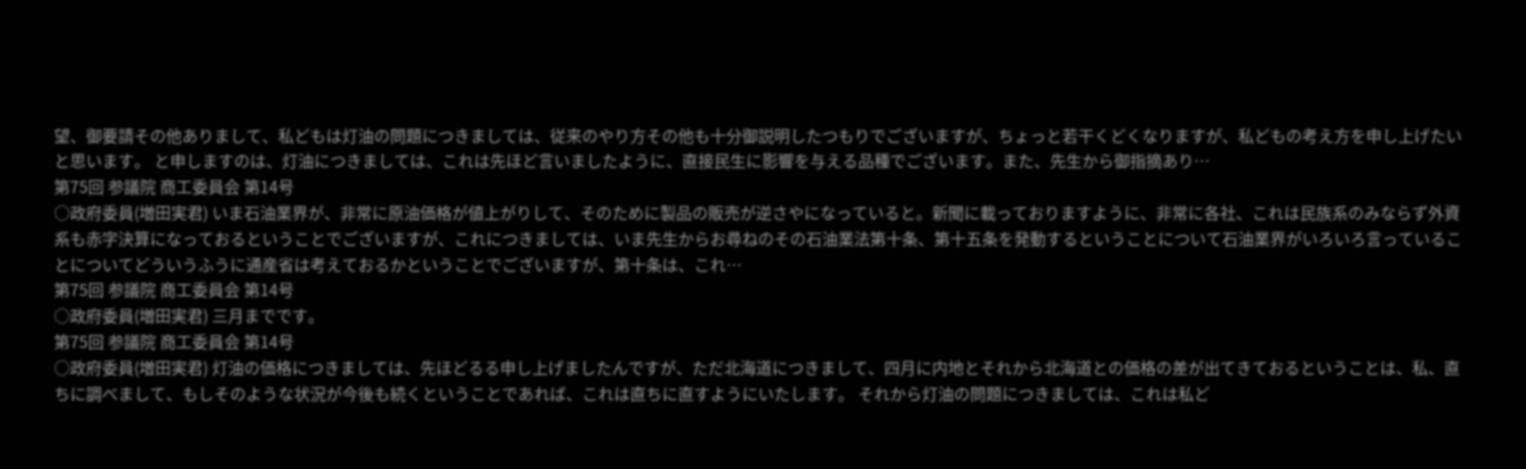望、御要請その他ありまして、私どもは灯油の問題につきましては、従来のやり方その他も十分御説明したつもりでございますが、ちょっと若干くどくなりますが、私どもの考え方を申し上げたいと思います。 と申しますのは、灯油につきましては、これは先ほど言いましたように、直接民生に影響を与える品種でございます。また、先生から御指摘あり…
第75回 参議院 商工委員会 第14号
○政府委員(増田実君) いま石油業界が、非常に原油価格が値上がりして、そのために製品の販売が逆さやになっていると。新聞に載っておりますように、非常に各社、これは民族系のみならず外資系も赤字決算になっておるということでございますが、これにつきましては、いま先生からお尋ねのその石油業法第十条、第十五条を発動するということについて石油業界がいろいろ言っていることについてどういうふうに通産省は考えておるかということでございますが、第十条は、これ…
第75回 参議院 商工委員会 第14号
○政府委員(増田実君) 三月までです。
第75回 参議院 商工委員会 第14号
○政府委員(増田実君) 灯油の価格につきましては、先ほどるる申し上げましたんですが、ただ北海道につきまして、四月に内地とそれから北海道との価格の差が出てきておるということは、私、直ちに調べまして、もしそのような状況が今後も続くということであれば、これは直ちに直すようにいたします。 それから灯油の問題につきましては、これは私ど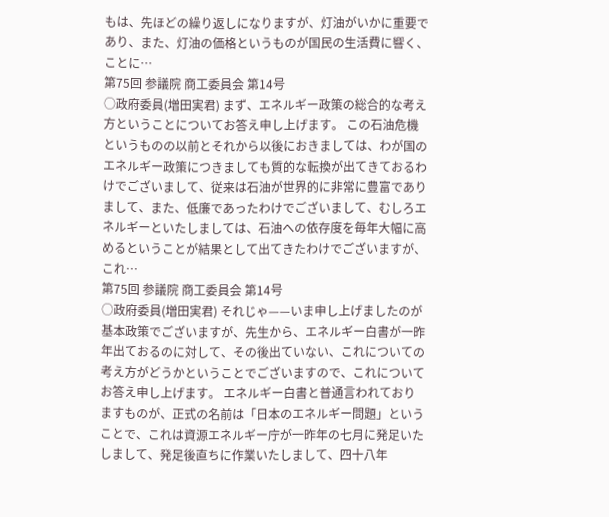もは、先ほどの繰り返しになりますが、灯油がいかに重要であり、また、灯油の価格というものが国民の生活費に響く、ことに…
第75回 参議院 商工委員会 第14号
○政府委員(増田実君) まず、エネルギー政策の総合的な考え方ということについてお答え申し上げます。 この石油危機というものの以前とそれから以後におきましては、わが国のエネルギー政策につきましても質的な転換が出てきておるわけでございまして、従来は石油が世界的に非常に豊富でありまして、また、低廉であったわけでございまして、むしろエネルギーといたしましては、石油への依存度を毎年大幅に高めるということが結果として出てきたわけでございますが、これ…
第75回 参議院 商工委員会 第14号
○政府委員(増田実君) それじゃ——いま申し上げましたのが基本政策でございますが、先生から、エネルギー白書が一昨年出ておるのに対して、その後出ていない、これについての考え方がどうかということでございますので、これについてお答え申し上げます。 エネルギー白書と普通言われておりますものが、正式の名前は「日本のエネルギー問題」ということで、これは資源エネルギー庁が一昨年の七月に発足いたしまして、発足後直ちに作業いたしまして、四十八年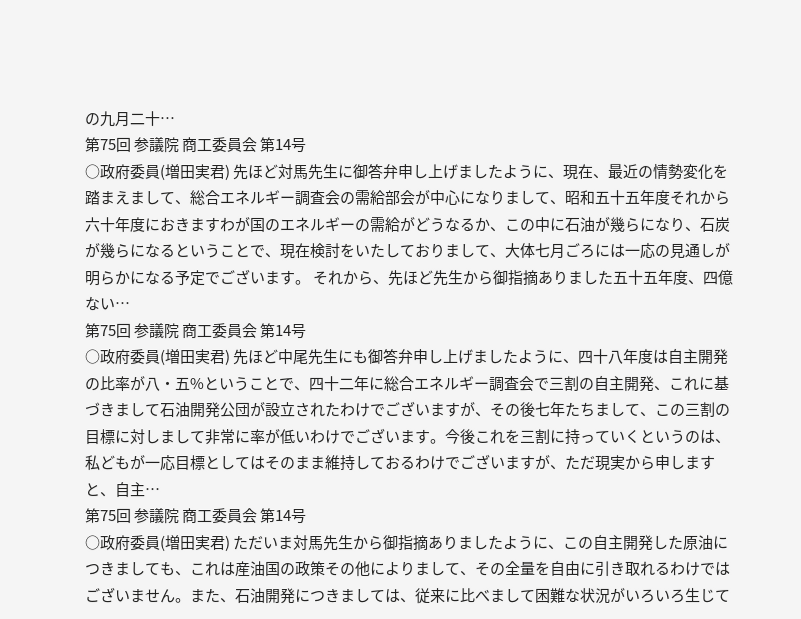の九月二十…
第75回 参議院 商工委員会 第14号
○政府委員(増田実君) 先ほど対馬先生に御答弁申し上げましたように、現在、最近の情勢変化を踏まえまして、総合エネルギー調査会の需給部会が中心になりまして、昭和五十五年度それから六十年度におきますわが国のエネルギーの需給がどうなるか、この中に石油が幾らになり、石炭が幾らになるということで、現在検討をいたしておりまして、大体七月ごろには一応の見通しが明らかになる予定でございます。 それから、先ほど先生から御指摘ありました五十五年度、四億ない…
第75回 参議院 商工委員会 第14号
○政府委員(増田実君) 先ほど中尾先生にも御答弁申し上げましたように、四十八年度は自主開発の比率が八・五%ということで、四十二年に総合エネルギー調査会で三割の自主開発、これに基づきまして石油開発公団が設立されたわけでございますが、その後七年たちまして、この三割の目標に対しまして非常に率が低いわけでございます。今後これを三割に持っていくというのは、私どもが一応目標としてはそのまま維持しておるわけでございますが、ただ現実から申しますと、自主…
第75回 参議院 商工委員会 第14号
○政府委員(増田実君) ただいま対馬先生から御指摘ありましたように、この自主開発した原油につきましても、これは産油国の政策その他によりまして、その全量を自由に引き取れるわけではございません。また、石油開発につきましては、従来に比べまして困難な状況がいろいろ生じて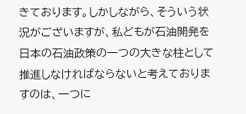きております。しかしながら、そういう状況がございますが、私どもが石油開発を日本の石油政策の一つの大きな柱として推進しなければならないと考えておりますのは、一つに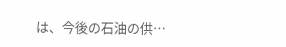は、今後の石油の供…